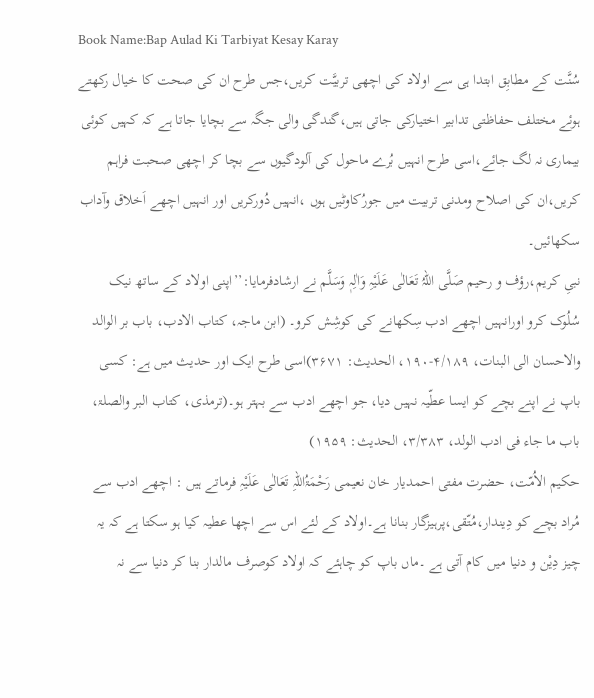Book Name:Bap Aulad Ki Tarbiyat Kesay Karay
سُنَّت کے مطابِق ابتدا ہی سے اولاد کی اچھی تربیَّت کریں،جس طرح ان کی صحت کا خیال رکھتے ہوئے مختلف حفاظتی تدابیر اختیارکی جاتی ہیں،گندگی والی جگہ سے بچایا جاتا ہے کہ کہیں کوئی بیماری نہ لگ جائے،اسی طرح انہیں بُرے ماحول کی آلودگیوں سے بچا کر اچھی صحبت فراہم کریں،ان کی اصلاح ومدنی تربیت میں جورُکاوٹیں ہوں ،انہیں دُورکریں اور انہیں اچھے اَخلاق وآداب سکھائیں۔
نبیِ کریم،رؤف و رحیم صَلَّی اللہُ تَعَالٰی عَلَیْہِ وَاٰلِہٖ وَسَلَّم نے ارشادفرمایا:’’اپنی اولاد کے ساتھ نیک سُلُوک کرو اورانہیں اچھے ادب سِکھانے کی کوشِش کرو۔ (ابن ماجہ، کتاب الادب، باب بر الوالد والاحسان الی البنات، ۴/۱۸۹-۱۹۰، الحدیث: ۳۶۷۱)اسی طرح ایک اور حدیث میں ہے: کسی باپ نے اپنے بچے کو ایسا عطّیہ نہیں دیا، جو اچھے ادب سے بہتر ہو۔(ترمذی، کتاب البر والصلۃ، باب ما جاء فی ادب الولد، ۳/۳۸۳، الحدیث: ۱۹۵۹)
حکیم الاُمّت، حضرت مفتی احمدیار خان نعیمی رَحْمَۃُاللہِ تَعَالٰی عَلَیْہِ فرماتے ہیں : اچھے ادب سے مُراد بچے کو دِیندار،مُتّقی،پرہیزگار بنانا ہے۔اولاد کے لئے اس سے اچھا عطیہ کیا ہو سکتا ہے کہ یہ چیز دِیْن و دنیا میں کام آتی ہے ۔ماں باپ کو چاہئے کہ اولاد کوصرف مالدار بنا کر دنیا سے نہ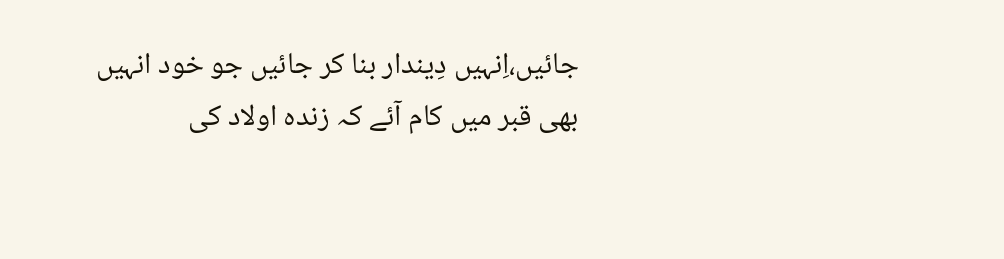جائیں،اِنہیں دِیندار بنا کر جائیں جو خود انہیں بھی قبر میں کام آئے کہ زندہ اولاد کی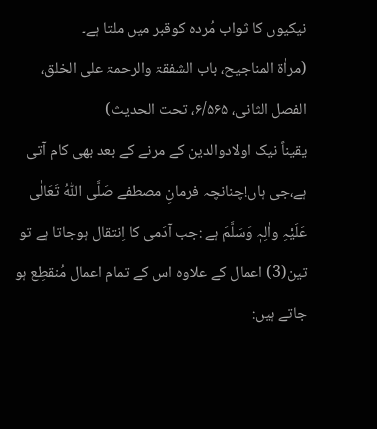نیکیوں کا ثواب مُردہ کوقبر میں ملتا ہے۔
(مراٰۃ المناجیح، باب الشفقۃ والرحمۃ علی الخلق، الفصل الثانی، ۶/۵۶۵، تحت الحدیث)
یقیناً نیک اولادوالدین کے مرنے کے بعد بھی کام آتی ہے،جی ہاں!چنانچہ فرمانِ مصطفے صَلَّی اللّٰہُ تَعَالٰی عَلَیْہِ واٰلِہٖ وَسَلَّمَ ہے :جب آدَمی کا اِنتقال ہوجاتا ہے تو تین(3) اعمال کے علاوہ اس کے تمام اعمال مُنقطِع ہو جاتے ہیں: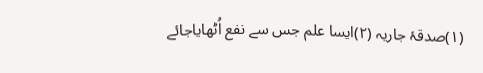(۱)صدقۂ جاریہ (۲)ایسا علم جس سے نفع اُٹھایاجائے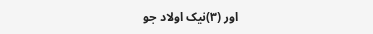اور (۳)نیک اولاد جو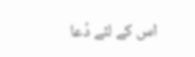اس کے لئے دُعا